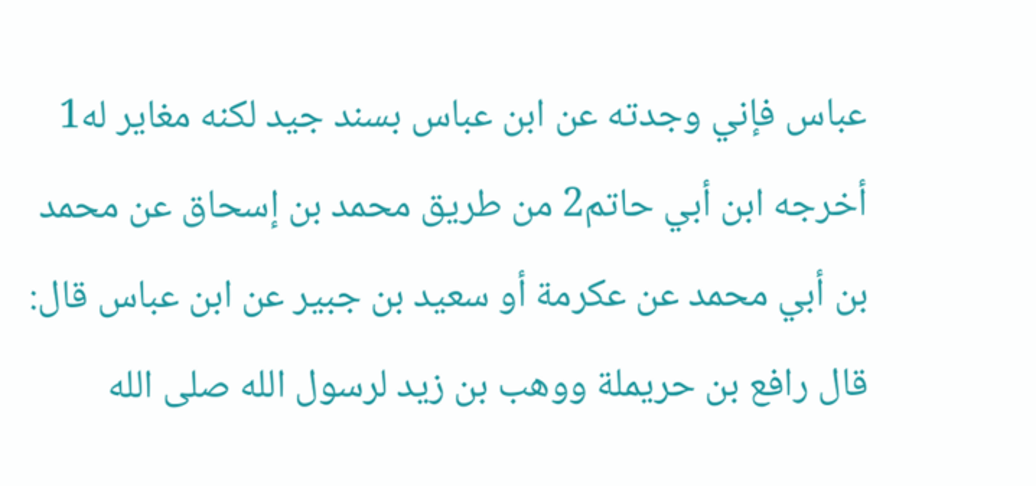عباس فإني وجدته عن ابن عباس بسند جيد لكنه مغاير له1 أخرجه ابن أبي حاتم2 من طريق محمد بن إسحاق عن محمد بن أبي محمد عن عكرمة أو سعيد بن جبير عن ابن عباس قال: قال رافع بن حريملة ووهب بن زيد لرسول الله صلى الله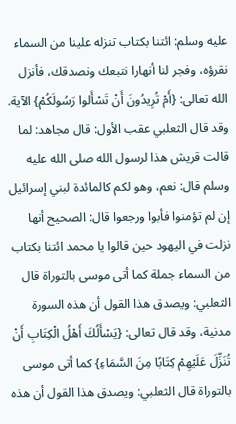عليه وسلم: ائتنا بكتاب تنزله علينا من السماء نقرؤه، وفجر لنا أنهارا نتبعك ونصدقك، فأنزل الله تعالى: {أَمْ تُرِيدُونَ أَنْ تَسْأَلوا رَسُولَكُمْ} الآية. وقد قال الثعلبي عقب الأول: قال مجاهد: لما قالت قريش هذا لرسول الله صلى الله عليه وسلم قال: نعم، وهو لكم كالمائدة لبني إسرائيل إن لم تؤمنوا فأبوا ورجعوا قال: الصحيح أنها نزلت في اليهود حين قالوا يا محمد ائتنا بكتاب من السماء جملة كما أتى موسى بالتوراة قال الثعلبي: ويصدق هذا القول أن هذه السورة مدنية، وقد قال تعالى: {يَسْأَلُكَ أَهْلُ الْكِتَابِ أَنْ تُنَزِّلَ عَلَيْهِمْ كِتَابًا مِنَ السَّمَاءِ} كما أتى موسى بالتوراة قال الثعلبي: ويصدق هذا القول أن هذه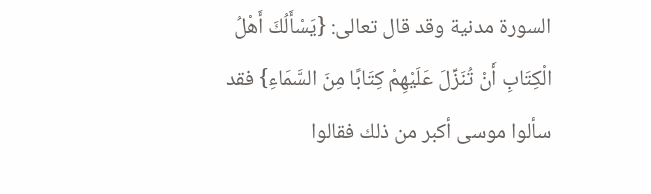السورة مدنية وقد قال تعالى: {يَسْأَلُكَ أَهْلُ الْكِتَابِ أَنْ تُنَزِّلَ عَلَيْهِمْ كِتَابًا مِنَ السَّمَاءِ} فقد سألوا موسى أكبر من ذلك فقالوا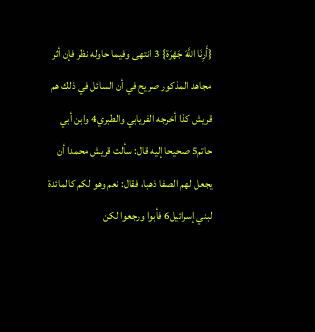{أَرِنَا اللَّهَ جَهْرَة} 3 انتهى وفيما حاوله نظر فإن أثر مجاهد المذكور صريح في أن السائل في ذلك هم قريش كذا أخرجه الفريابي والطبري4 وابن أبي حاتم5 صحيحا إليه قال: سألت قريش محمدا أن يجعل لهم الصفا ذهبا، فقال: نعم وهو لكم كالمائدة لبني إسرائيل6 فأبوا ورجعوا لكن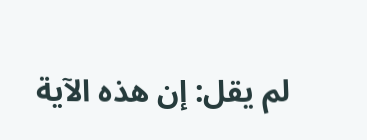لم يقل: إن هذه الآية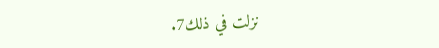نزلت في ذلك7.